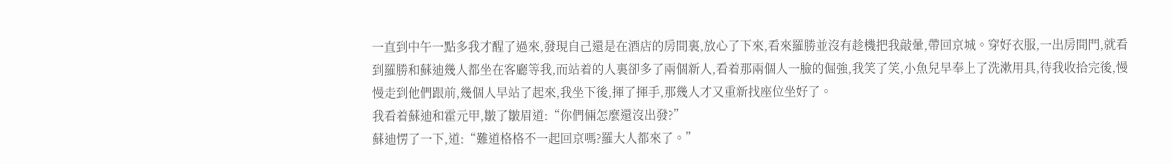一直到中午一點多我才醒了過來,發現自己還是在酒店的房間裏,放心了下來,看來羅勝並沒有趁機把我敲暈,帶回京城。穿好衣服,一出房間門,就看到羅勝和蘇迪幾人都坐在客廳等我,而站着的人裏卻多了兩個新人,看着那兩個人一臉的倔強,我笑了笑,小魚兒早奉上了洗漱用具,待我收拾完後,慢慢走到他們跟前,幾個人早站了起來,我坐下後,揮了揮手,那幾人才又重新找座位坐好了。
我看着蘇迪和霍元甲,皺了皺眉道:“你們倆怎麼還沒出發?”
蘇迪愣了一下,道:“難道格格不一起回京嗎?羅大人都來了。”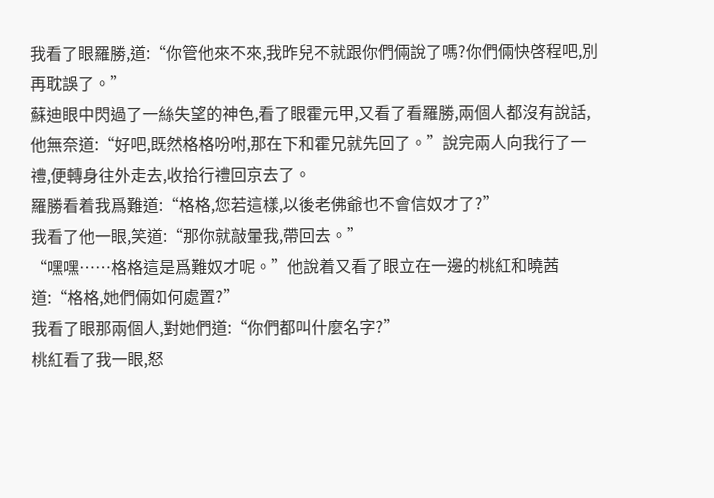我看了眼羅勝,道:“你管他來不來,我昨兒不就跟你們倆說了嗎?你們倆快啓程吧,別再耽誤了。”
蘇迪眼中閃過了一絲失望的神色,看了眼霍元甲,又看了看羅勝,兩個人都沒有說話,他無奈道:“好吧,既然格格吩咐,那在下和霍兄就先回了。”說完兩人向我行了一禮,便轉身往外走去,收拾行禮回京去了。
羅勝看着我爲難道:“格格,您若這樣,以後老佛爺也不會信奴才了?”
我看了他一眼,笑道:“那你就敲暈我,帶回去。”
“嘿嘿……格格這是爲難奴才呢。”他說着又看了眼立在一邊的桃紅和曉茜道:“格格,她們倆如何處置?”
我看了眼那兩個人,對她們道:“你們都叫什麼名字?”
桃紅看了我一眼,怒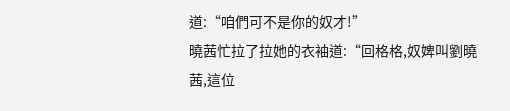道:“咱們可不是你的奴才!”
曉茜忙拉了拉她的衣袖道:“回格格,奴婢叫劉曉茜,這位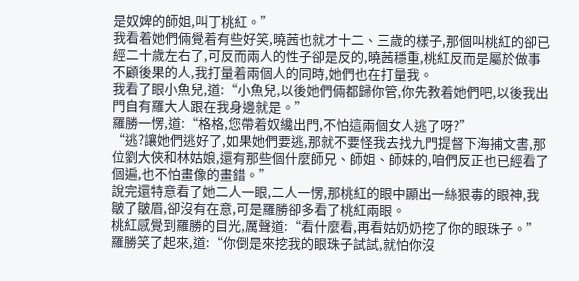是奴婢的師姐,叫丁桃紅。”
我看着她們倆覺着有些好笑,曉茜也就才十二、三歲的樣子,那個叫桃紅的卻已經二十歲左右了,可反而兩人的性子卻是反的,曉茜穩重,桃紅反而是屬於做事不顧後果的人,我打量着兩個人的同時,她們也在打量我。
我看了眼小魚兒,道:“小魚兒,以後她們倆都歸你管,你先教着她們吧,以後我出門自有羅大人跟在我身邊就是。”
羅勝一愣,道:“格格,您帶着奴纔出門,不怕這兩個女人逃了呀?”
“逃?讓她們逃好了,如果她們要逃,那就不要怪我去找九門提督下海捕文書,那位劉大俠和林姑娘,還有那些個什麼師兄、師姐、師妹的,咱們反正也已經看了個遍,也不怕畫像的畫錯。”
說完還特意看了她二人一眼,二人一愣,那桃紅的眼中顯出一絲狠毒的眼神,我皺了皺眉,卻沒有在意,可是羅勝卻多看了桃紅兩眼。
桃紅感覺到羅勝的目光,厲聲道:“看什麼看,再看姑奶奶挖了你的眼珠子。”
羅勝笑了起來,道:“你倒是來挖我的眼珠子試試,就怕你沒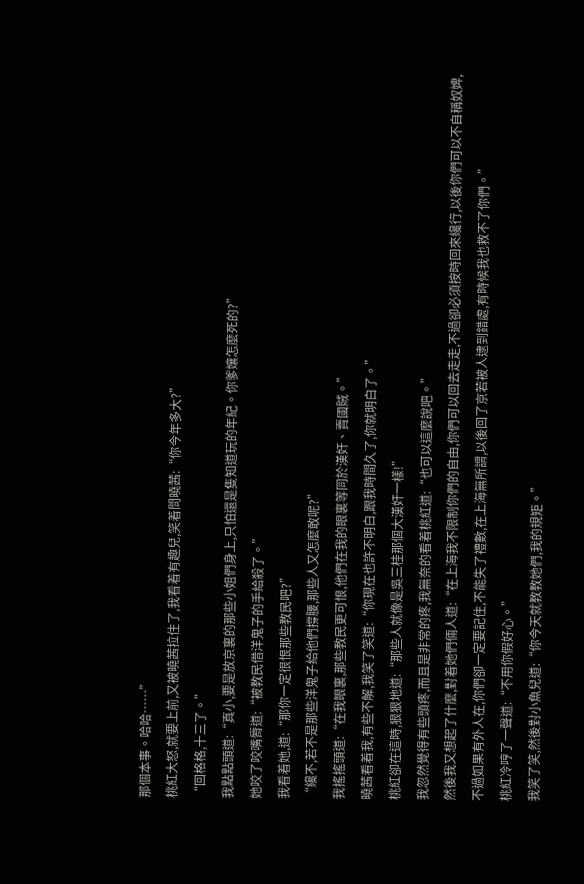那個本事。哈哈……”
桃紅大怒,就要上前,又被曉茜拉住了,我看着有趣兒,笑着問曉茜:“你今年多大?”
“回格格,十三了。”
我點點頭道:“真小,要是放京裏的那些小姐們身上,只怕還是隻知道玩的年紀。你爹孃怎麼死的?”
她咬了咬嘴脣道:“被教民借洋鬼子的手給殺了。”
我看着她,道:“那你一定很恨那些教民吧?”
“纔不,若不是那些洋鬼子給他們撐腰,那些人又怎麼敢呢?”
我搖搖頭道:“在我眼裏,那些教民更可恨,他們在我的眼裏等同於漢奸、賣國賊。”
曉茜看着我,有些不解,我笑了笑道:“你現在也許不明白,跟我時間久了,你就明白了。”
桃紅卻在這時,狠狠地道:“那些人就像是吳三桂那個大漢奸一樣!”
我忽然覺得有些頭疼,而且是非常的疼,我無奈的看着桃紅道:“也可以這麼說吧。”
然後我又想起了什麼,對着她們倆人道:“在上海我不限制你們的自由,你們可以回去走走,不過卻必須按時回來纔行,以後你們可以不自稱奴婢,不過如果有外人在,你們卻一定要記住,不能失了禮數,在上海無所謂,以後回了京若被人逮到錯處,有時候我也救不了你們。”
桃紅冷哼了一聲道:“不用你假好心。”
我笑了笑,然後對小魚兒道:“你今天就教教她們,我的規矩。”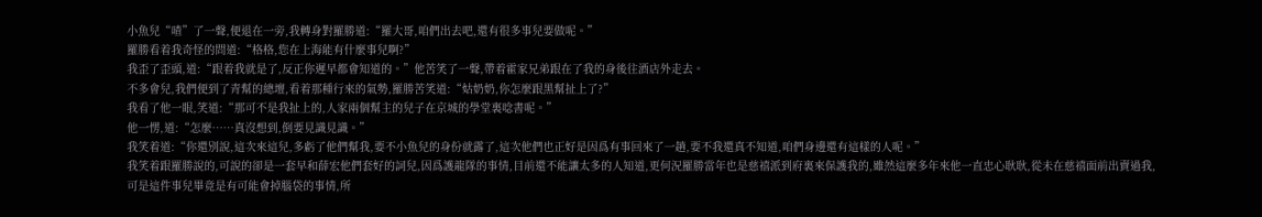小魚兒“喳”了一聲,便退在一旁,我轉身對羅勝道:“羅大哥,咱們出去吧,還有很多事兒要做呢。”
羅勝看着我奇怪的問道:“格格,您在上海能有什麼事兒啊?”
我歪了歪頭,道:“跟着我就是了,反正你遲早都會知道的。”他苦笑了一聲,帶着霍家兄弟跟在了我的身後往酒店外走去。
不多會兒,我們便到了青幫的總壇,看着那種行來的氣勢,羅勝苦笑道:“姑奶奶,你怎麼跟黑幫扯上了?”
我看了他一眼,笑道:“那可不是我扯上的,人家兩個幫主的兒子在京城的學堂裏唸書呢。”
他一愣,道:“怎麼……真沒想到,倒要見識見識。”
我笑着道:“你還別說,這次來這兒,多虧了他們幫我,要不小魚兒的身份就露了,這次他們也正好是因爲有事回來了一趟,要不我還真不知道,咱們身邊還有這樣的人呢。”
我笑着跟羅勝說的,可說的卻是一套早和薛宏他們套好的詞兒,因爲護龍隊的事情,目前還不能讓太多的人知道,更何況羅勝當年也是慈禧派到府裏來保護我的,雖然這麼多年來他一直忠心耿耿,從未在慈禧面前出賣過我,可是這件事兒畢竟是有可能會掉腦袋的事情,所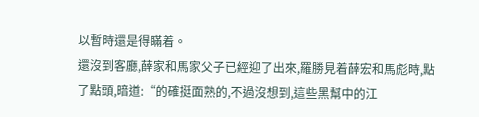以暫時還是得瞞着。
還沒到客廳,薛家和馬家父子已經迎了出來,羅勝見着薛宏和馬彪時,點了點頭,暗道:“的確挺面熟的,不過沒想到,這些黑幫中的江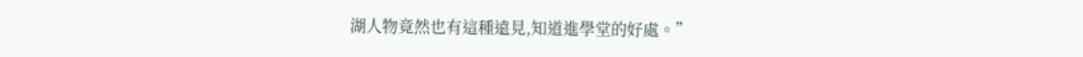湖人物竟然也有這種遠見,知道進學堂的好處。”